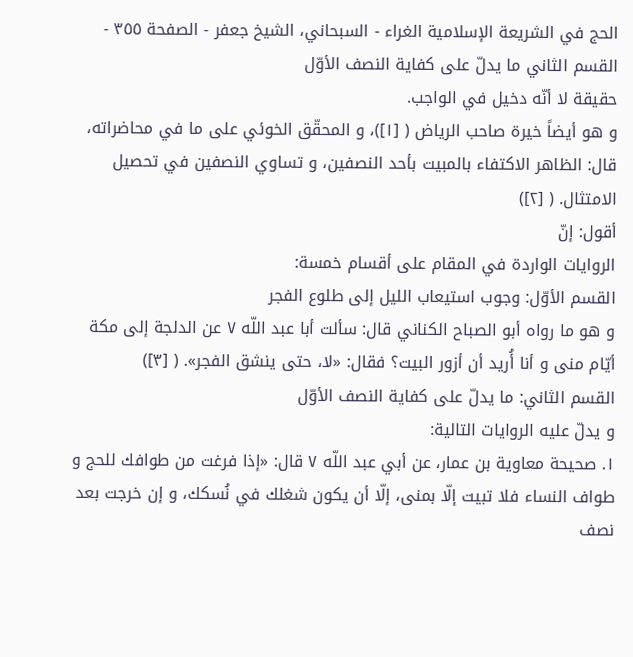الحج في الشريعة الإسلامية الغراء - السبحاني، الشيخ جعفر - الصفحة ٣٥٥ - القسم الثاني ما يدلّ على كفاية النصف الأوّل
حقيقة لا أنّه دخيل في الواجب.
و هو أيضاً خيرة صاحب الرياض ( [١])، و المحقّق الخوئي على ما في محاضراته، قال: الظاهر الاكتفاء بالمبيت بأحد النصفين، و تساوي النصفين في تحصيل الامتثال. ( [٢])
أقول: إنّ
الروايات الواردة في المقام على أقسام خمسة:
القسم الأوّل: وجوب استيعاب الليل إلى طلوع الفجر
و هو ما رواه أبو الصباح الكناني قال: سألت أبا عبد اللّه ٧ عن الدلجة إلى مكة أيّام منى و أنا أُريد أن أزور البيت؟ فقال: «لا، حتى ينشق الفجر». ( [٣])
القسم الثاني: ما يدلّ على كفاية النصف الأوّل
و يدلّ عليه الروايات التالية:
١. صحيحة معاوية بن عمار، عن أبي عبد اللّه ٧ قال: «إذا فرغت من طوافك للحج و طواف النساء فلا تبيت إلّا بمنى، إلّا أن يكون شغلك في نُسكك، و إن خرجت بعد نصف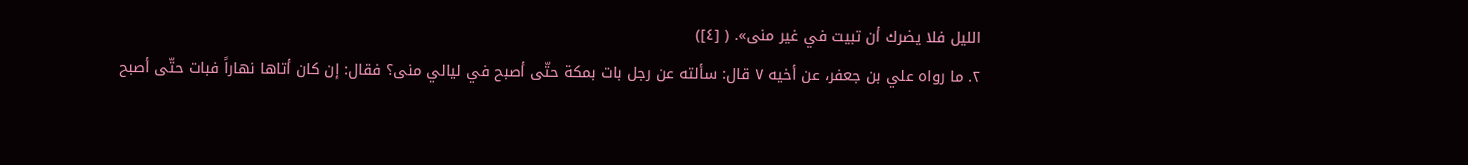الليل فلا يضرك أن تبيت في غير منى». ( [٤])
٢. ما رواه علي بن جعفر، عن أخيه ٧ قال: سألته عن رجل بات بمكة حتّى أصبح في ليالي منى؟ فقال: إن كان أتاها نهاراً فبات حتّى أصبح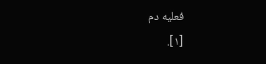فعليه دم
[١].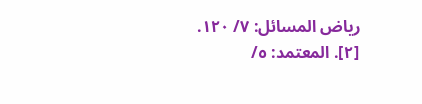رياض المسائل: ٧/ ١٢٠.
[٢]. المعتمد: ٥/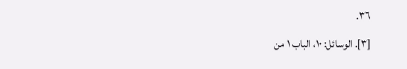٣٦.
[٣]. الوسائل: ١٠، الباب ١ من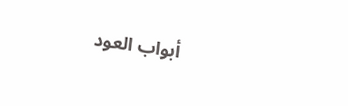أبواب العود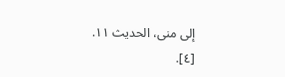إلى منى، الحديث ١١.
[٤].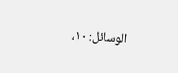الوسائل: ١٠،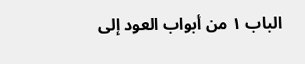الباب ١ من أبواب العود إلى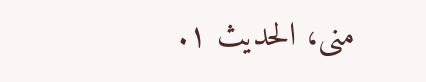منى، الحديث ١.